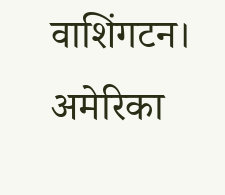वाशिंगटन। अमेरिका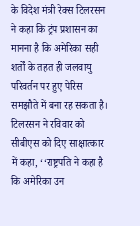के विदेश मंत्री रेक्स टिलरसन ने कहा कि ट्रंप प्रशासन का मानना है कि अमेरिका सही शर्तों के तहत ही जलवायु परिवर्तन पर हुए पेरिस समझौते में बना रह सकता है। टिलरसन ने रविवार को सीबीएस को दिए साक्षात्कार में कहा, ‘‘राष्ट्रपति ने कहा है कि अमेरिका उन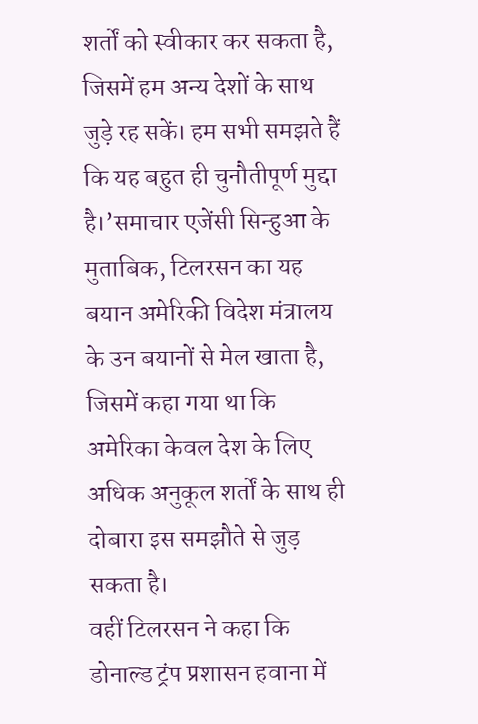शर्तों को स्वीकार कर सकता है, जिसमें हम अन्य देशों के साथ जुड़े रह सकें। हम सभी समझते हैं कि यह बहुत ही चुनौतीपूर्ण मुद्दा है।’समाचार एजेंसी सिन्हुआ के मुताबिक, टिलरसन का यह बयान अमेरिकी विदेश मंत्रालय के उन बयानों से मेल खाता है, जिसमें कहा गया था कि अमेरिका केवल देश के लिए अधिक अनुकूल शर्तों के साथ ही दोबारा इस समझौते से जुड़ सकता है।
वहीं टिलरसन ने कहा कि डोनाल्ड ट्रंप प्रशासन हवाना में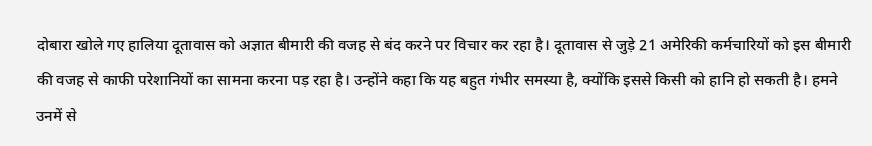दोबारा खोले गए हालिया दूतावास को अज्ञात बीमारी की वजह से बंद करने पर विचार कर रहा है। दूतावास से जुड़े 21 अमेरिकी कर्मचारियों को इस बीमारी की वजह से काफी परेशानियों का सामना करना पड़ रहा है। उन्होंने कहा कि यह बहुत गंभीर समस्या है, क्योंकि इससे किसी को हानि हो सकती है। हमने उनमें से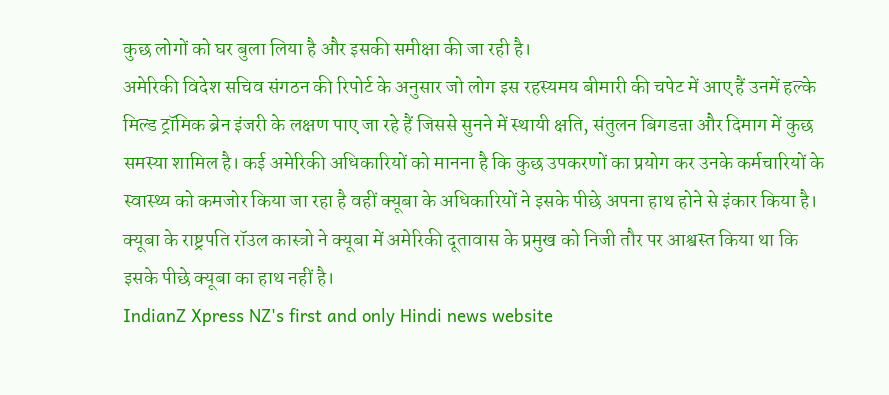कुछ लोगों को घर बुला लिया है और इसकी समीक्षा की जा रही है।
अमेरिकी विदेश सचिव संगठन की रिपोर्ट के अनुसार जो लोग इस रहस्यमय बीमारी की चपेट में आए हैं उनमें हल्के मिल्ड ट्रॉमिक ब्रेन इंजरी के लक्षण पाए जा रहे हैं जिससे सुनने में स्थायी क्षति, संतुलन बिगडऩा और दिमाग में कुछ समस्या शामिल है। कई अमेरिकी अधिकारियों को मानना है कि कुछ उपकरणों का प्रयोग कर उनके कर्मचारियों के स्वास्थ्य को कमजोर किया जा रहा है वहीं क्यूबा के अधिकारियों ने इसके पीछे अपना हाथ होने से इंकार किया है। क्यूबा के राष्ट्रपति रॉउल कास्त्रो ने क्यूबा में अमेरिकी दूतावास के प्रमुख को निजी तौर पर आश्वस्त किया था कि इसके पीछे क्यूबा का हाथ नहीं है।
IndianZ Xpress NZ's first and only Hindi news website